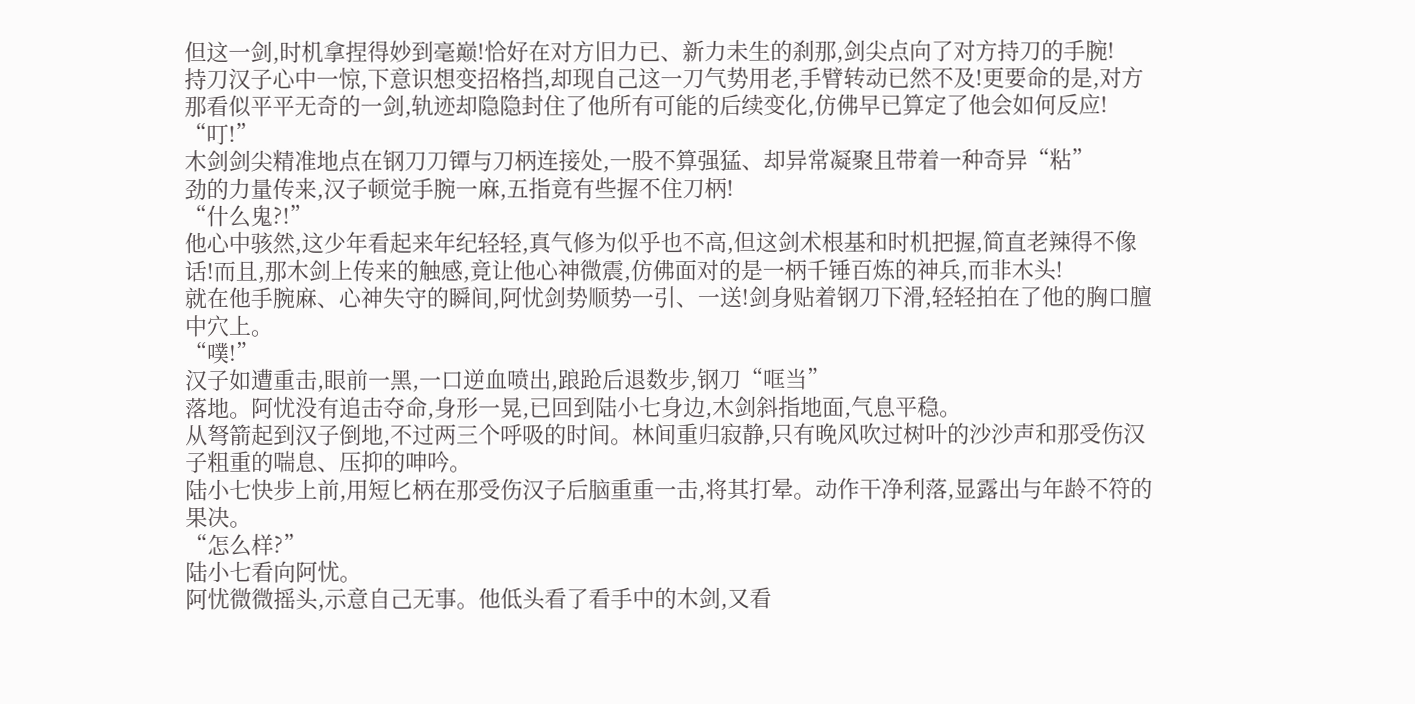但这一剑,时机拿捏得妙到毫巅!恰好在对方旧力已、新力未生的刹那,剑尖点向了对方持刀的手腕!
持刀汉子心中一惊,下意识想变招格挡,却现自己这一刀气势用老,手臂转动已然不及!更要命的是,对方那看似平平无奇的一剑,轨迹却隐隐封住了他所有可能的后续变化,仿佛早已算定了他会如何反应!
“叮!”
木剑剑尖精准地点在钢刀刀镡与刀柄连接处,一股不算强猛、却异常凝聚且带着一种奇异“粘”
劲的力量传来,汉子顿觉手腕一麻,五指竟有些握不住刀柄!
“什么鬼?!”
他心中骇然,这少年看起来年纪轻轻,真气修为似乎也不高,但这剑术根基和时机把握,简直老辣得不像话!而且,那木剑上传来的触感,竟让他心神微震,仿佛面对的是一柄千锤百炼的神兵,而非木头!
就在他手腕麻、心神失守的瞬间,阿忧剑势顺势一引、一送!剑身贴着钢刀下滑,轻轻拍在了他的胸口膻中穴上。
“噗!”
汉子如遭重击,眼前一黑,一口逆血喷出,踉跄后退数步,钢刀“哐当”
落地。阿忧没有追击夺命,身形一晃,已回到陆小七身边,木剑斜指地面,气息平稳。
从弩箭起到汉子倒地,不过两三个呼吸的时间。林间重归寂静,只有晚风吹过树叶的沙沙声和那受伤汉子粗重的喘息、压抑的呻吟。
陆小七快步上前,用短匕柄在那受伤汉子后脑重重一击,将其打晕。动作干净利落,显露出与年龄不符的果决。
“怎么样?”
陆小七看向阿忧。
阿忧微微摇头,示意自己无事。他低头看了看手中的木剑,又看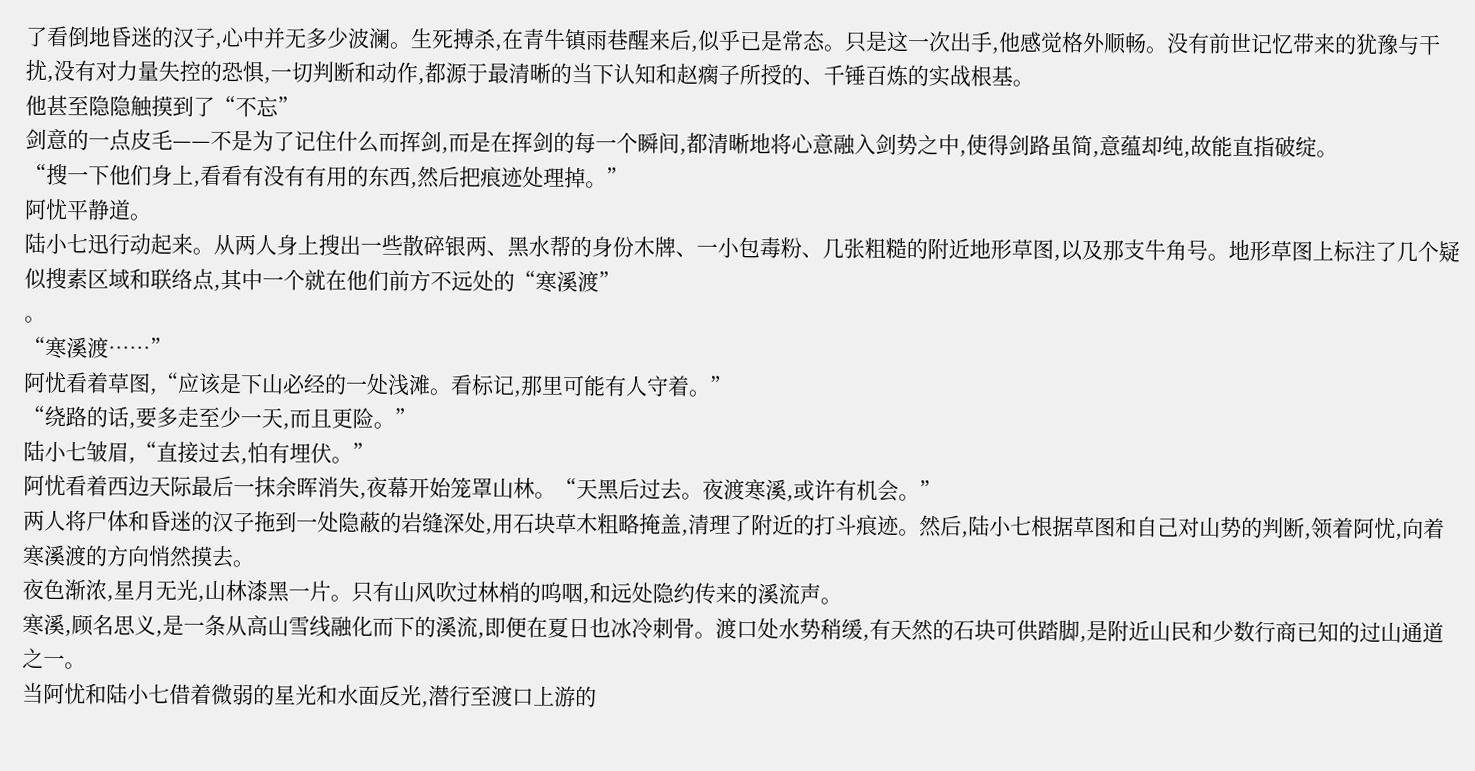了看倒地昏迷的汉子,心中并无多少波澜。生死搏杀,在青牛镇雨巷醒来后,似乎已是常态。只是这一次出手,他感觉格外顺畅。没有前世记忆带来的犹豫与干扰,没有对力量失控的恐惧,一切判断和动作,都源于最清晰的当下认知和赵瘸子所授的、千锤百炼的实战根基。
他甚至隐隐触摸到了“不忘”
剑意的一点皮毛——不是为了记住什么而挥剑,而是在挥剑的每一个瞬间,都清晰地将心意融入剑势之中,使得剑路虽简,意蕴却纯,故能直指破绽。
“搜一下他们身上,看看有没有有用的东西,然后把痕迹处理掉。”
阿忧平静道。
陆小七迅行动起来。从两人身上搜出一些散碎银两、黑水帮的身份木牌、一小包毒粉、几张粗糙的附近地形草图,以及那支牛角号。地形草图上标注了几个疑似搜素区域和联络点,其中一个就在他们前方不远处的“寒溪渡”
。
“寒溪渡……”
阿忧看着草图,“应该是下山必经的一处浅滩。看标记,那里可能有人守着。”
“绕路的话,要多走至少一天,而且更险。”
陆小七皱眉,“直接过去,怕有埋伏。”
阿忧看着西边天际最后一抹余晖消失,夜幕开始笼罩山林。“天黑后过去。夜渡寒溪,或许有机会。”
两人将尸体和昏迷的汉子拖到一处隐蔽的岩缝深处,用石块草木粗略掩盖,清理了附近的打斗痕迹。然后,陆小七根据草图和自己对山势的判断,领着阿忧,向着寒溪渡的方向悄然摸去。
夜色渐浓,星月无光,山林漆黑一片。只有山风吹过林梢的呜咽,和远处隐约传来的溪流声。
寒溪,顾名思义,是一条从高山雪线融化而下的溪流,即便在夏日也冰冷刺骨。渡口处水势稍缓,有天然的石块可供踏脚,是附近山民和少数行商已知的过山通道之一。
当阿忧和陆小七借着微弱的星光和水面反光,潜行至渡口上游的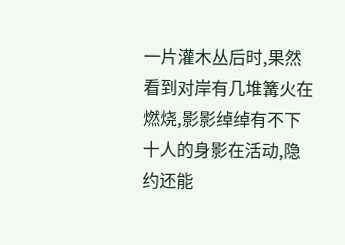一片灌木丛后时,果然看到对岸有几堆篝火在燃烧,影影绰绰有不下十人的身影在活动,隐约还能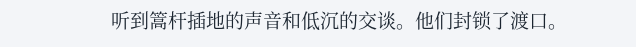听到篙杆插地的声音和低沉的交谈。他们封锁了渡口。